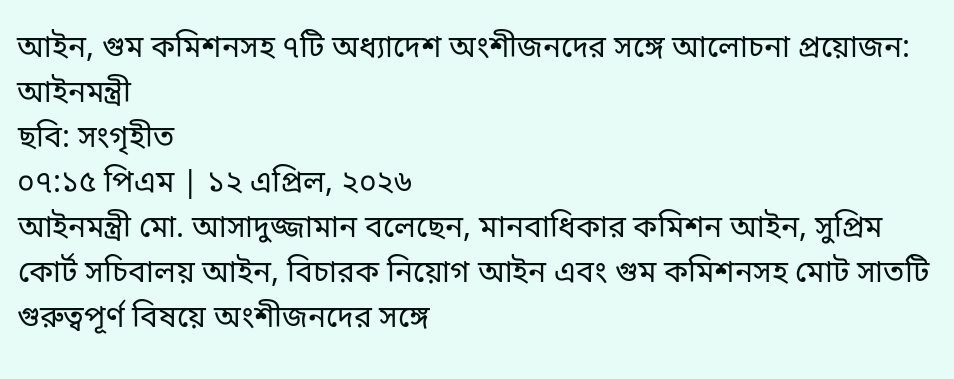আইন, গুম কমিশনসহ ৭টি অধ্যাদেশ অংশীজনদের সঙ্গে আলোচনা প্রয়োজন: আইনমন্ত্রী
ছবি: সংগৃহীত
০৭:১৫ পিএম | ১২ এপ্রিল, ২০২৬
আইনমন্ত্রী মো. আসাদুজ্জামান বলেছেন, মানবাধিকার কমিশন আইন, সুপ্রিম কোর্ট সচিবালয় আইন, বিচারক নিয়োগ আইন এবং গুম কমিশনসহ মোট সাতটি গুরুত্বপূর্ণ বিষয়ে অংশীজনদের সঙ্গে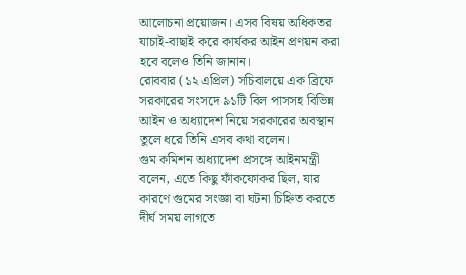আলোচনা প্রয়োজন। এসব বিষয় অধিকতর যাচাই-বাছাই করে কার্যকর আইন প্রণয়ন করা হবে বলেও তিনি জানান।
রোববার (১২ এপ্রিল) সচিবালয়ে এক ব্রিফে সরকারের সংসদে ৯১টি বিল পাসসহ বিভিন্ন আইন ও অধ্যাদেশ নিয়ে সরকারের অবস্থান তুলে ধরে তিনি এসব কথা বলেন।
গুম কমিশন অধ্যাদেশ প্রসঙ্গে আইনমন্ত্রী বলেন, এতে কিছু ফাঁকফোকর ছিল, যার কারণে গুমের সংজ্ঞা বা ঘটনা চিহ্নিত করতে দীর্ঘ সময় লাগতে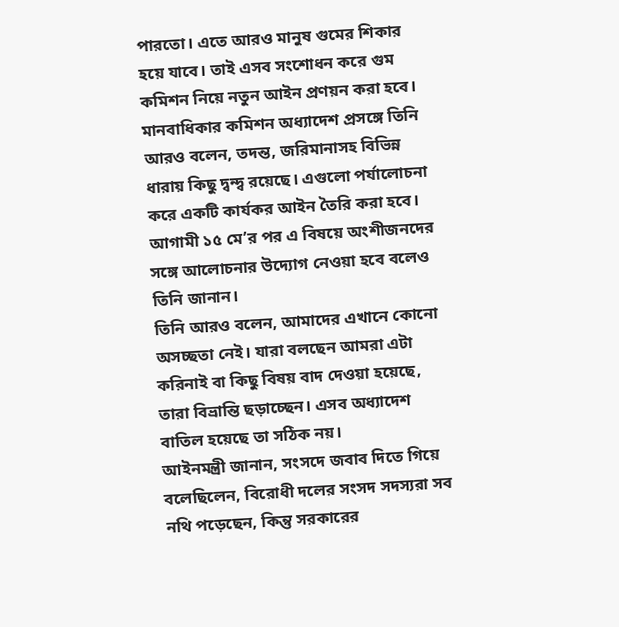পারতো। এতে আরও মানুষ গুমের শিকার হয়ে যাবে। তাই এসব সংশোধন করে গুম কমিশন নিয়ে নতুন আইন প্রণয়ন করা হবে।
মানবাধিকার কমিশন অধ্যাদেশ প্রসঙ্গে তিনি আরও বলেন, তদন্ত, জরিমানাসহ বিভিন্ন ধারায় কিছু দ্বন্দ্ব রয়েছে। এগুলো পর্যালোচনা করে একটি কার্যকর আইন তৈরি করা হবে। আগামী ১৫ মে’র পর এ বিষয়ে অংশীজনদের সঙ্গে আলোচনার উদ্যোগ নেওয়া হবে বলেও তিনি জানান।
তিনি আরও বলেন, আমাদের এখানে কোনো অসচ্ছতা নেই। যারা বলছেন আমরা এটা করিনাই বা কিছু বিষয় বাদ দেওয়া হয়েছে, তারা বিভ্রান্তি ছড়াচ্ছেন। এসব অধ্যাদেশ বাতিল হয়েছে তা সঠিক নয়।
আইনমন্ত্রী জানান, সংসদে জবাব দিতে গিয়ে বলেছিলেন, বিরোধী দলের সংসদ সদস্যরা সব নথি পড়েছেন, কিন্তু সরকারের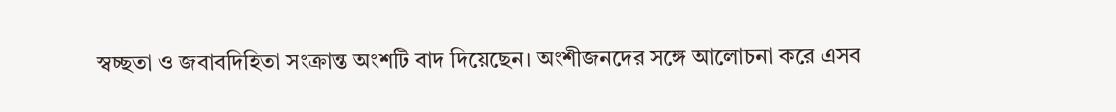স্বচ্ছতা ও জবাবদিহিতা সংক্রান্ত অংশটি বাদ দিয়েছেন। অংশীজনদের সঙ্গে আলোচনা করে এসব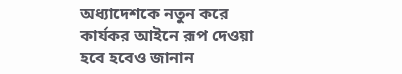অধ্যাদেশকে নতুন করে কার্যকর আইনে রূপ দেওয়া হবে হবেও জানান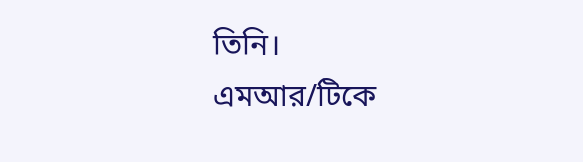তিনি।
এমআর/টিকে